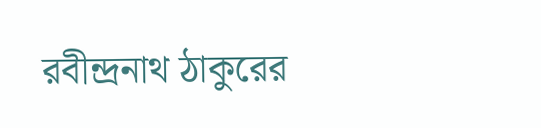রবীন্দ্রনাথ ঠাকুরের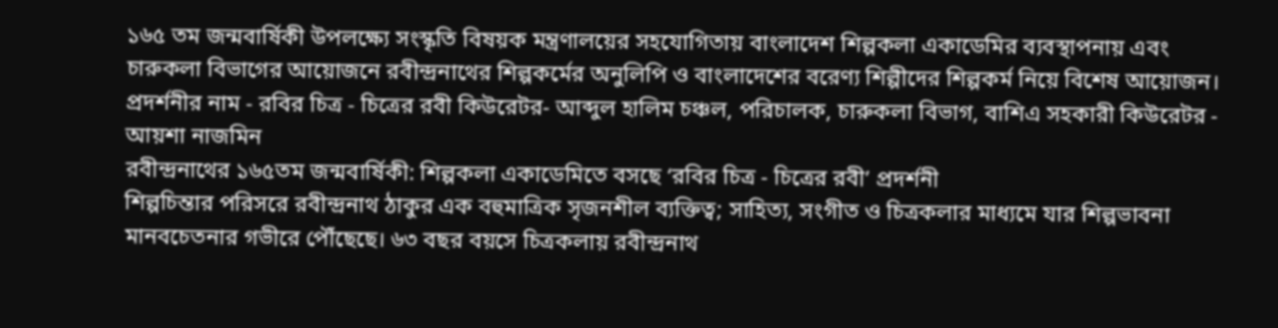১৬৫ তম জন্মবার্ষিকী উপলক্ষ্যে সংস্কৃতি বিষয়ক মন্ত্রণালয়ের সহযোগিতায় বাংলাদেশ শিল্পকলা একাডেমির ব্যবস্থাপনায় এবং চারুকলা বিভাগের আয়োজনে রবীন্দ্রনাথের শিল্পকর্মের অনুলিপি ও বাংলাদেশের বরেণ্য শিল্পীদের শিল্পকর্ম নিয়ে বিশেষ আয়োজন। প্রদর্শনীর নাম - রবির চিত্র - চিত্রের রবী কিউরেটর- আব্দুল হালিম চঞ্চল, পরিচালক, চারুকলা বিভাগ, বাশিএ সহকারী কিউরেটর - আয়শা নাজমিন
রবীন্দ্রনাথের ১৬৫তম জন্মবার্ষিকী: শিল্পকলা একাডেমিতে বসছে ‘রবির চিত্র - চিত্রের রবী’ প্রদর্শনী
শিল্পচিন্তার পরিসরে রবীন্দ্রনাথ ঠাকুর এক বহুমাত্রিক সৃজনশীল ব্যক্তিত্ব; সাহিত্য, সংগীত ও চিত্রকলার মাধ্যমে যার শিল্পভাবনা মানবচেতনার গভীরে পৌঁছেছে। ৬৩ বছর বয়সে চিত্রকলায় রবীন্দ্রনাথ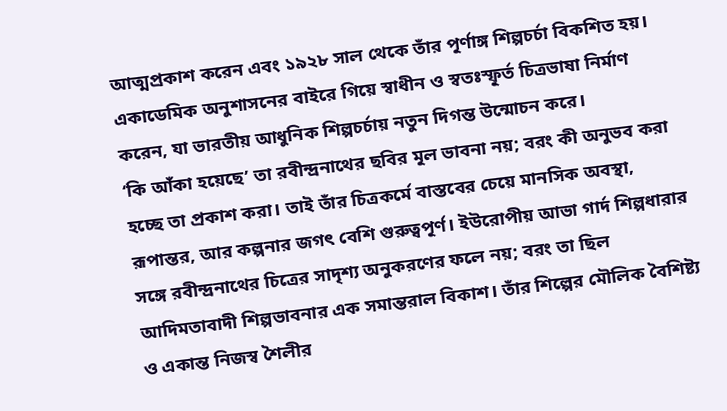আত্মপ্রকাশ করেন এবং ১৯২৮ সাল থেকে তাঁর পূর্ণাঙ্গ শিল্পচর্চা বিকশিত হয়। একাডেমিক অনুশাসনের বাইরে গিয়ে স্বাধীন ও স্বতঃস্ফূর্ত চিত্রভাষা নির্মাণ করেন, যা ভারতীয় আধুনিক শিল্পচর্চায় নতুন দিগন্ত উন্মোচন করে।
‘কি আঁকা হয়েছে’ তা রবীন্দ্রনাথের ছবির মূল ভাবনা নয়; বরং কী অনুভব করা হচ্ছে তা প্রকাশ করা। তাই তাঁর চিত্রকর্মে বাস্তবের চেয়ে মানসিক অবস্থা, রূপান্তর, আর কল্পনার জগৎ বেশি গুরুত্বপূর্ণ। ইউরোপীয় আভা গার্দ শিল্পধারার সঙ্গে রবীন্দ্রনাথের চিত্রের সাদৃশ্য অনুকরণের ফলে নয়; বরং তা ছিল আদিমতাবাদী শিল্পভাবনার এক সমান্তরাল বিকাশ। তাঁর শিল্পের মৌলিক বৈশিষ্ট্য ও একান্ত নিজস্ব শৈলীর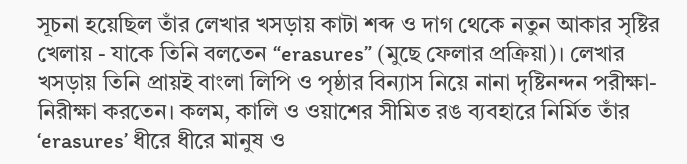সূচনা হয়েছিল তাঁর লেখার খসড়ায় কাটা শব্দ ও দাগ থেকে নতুন আকার সৃষ্টির খেলায় - যাকে তিনি বলতেন “erasures” (মুছে ফেলার প্রক্রিয়া)। লেখার খসড়ায় তিনি প্রায়ই বাংলা লিপি ও পৃষ্ঠার বিন্যাস নিয়ে নানা দৃষ্টিনন্দন পরীক্ষা-নিরীক্ষা করতেন। কলম, কালি ও ওয়াশের সীমিত রঙ ব্যবহারে নির্মিত তাঁর ‘erasures’ ধীরে ধীরে মানুষ ও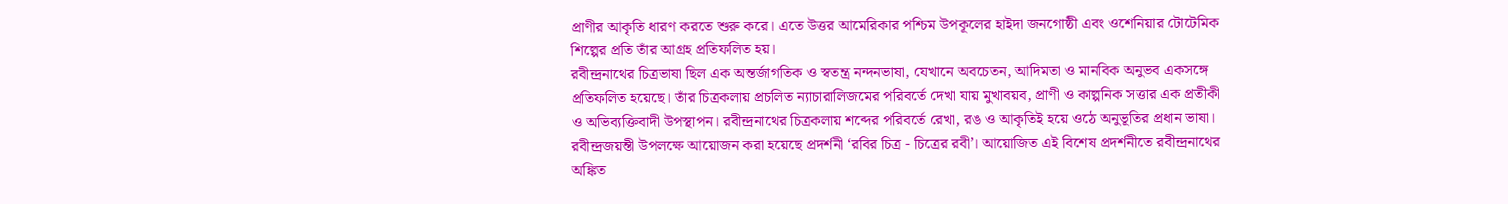প্রাণীর আকৃতি ধারণ করতে শুরু করে। এতে উত্তর আমেরিকার পশ্চিম উপকূলের হাইদা জনগোষ্ঠী এবং ওশেনিয়ার টোটেমিক শিল্পের প্রতি তাঁর আগ্রহ প্রতিফলিত হয়।
রবীন্দ্রনাথের চিত্রভাষা ছিল এক অন্তর্জাগতিক ও স্বতন্ত্র নন্দনভাষা, যেখানে অবচেতন, আদিমতা ও মানবিক অনুভব একসঙ্গে প্রতিফলিত হয়েছে। তাঁর চিত্রকলায় প্রচলিত ন্যাচারালিজমের পরিবর্তে দেখা যায় মুখাবয়ব, প্রাণী ও কাল্পনিক সত্তার এক প্রতীকী ও অভিব্যক্তিবাদী উপস্থাপন। রবীন্দ্রনাথের চিত্রকলায় শব্দের পরিবর্তে রেখা, রঙ ও আকৃতিই হয়ে ওঠে অনুভূতির প্রধান ভাষা।
রবীন্দ্রজয়ন্তী উপলক্ষে আয়োজন করা হয়েছে প্রদর্শনী ‘রবির চিত্র - চিত্রের রবী’। আয়োজিত এই বিশেষ প্রদর্শনীতে রবীন্দ্রনাথের অঙ্কিত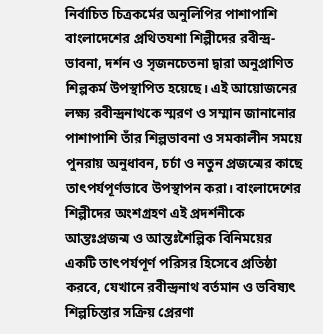নির্বাচিত চিত্রকর্মের অনুলিপির পাশাপাশি বাংলাদেশের প্রথিতযশা শিল্পীদের রবীন্দ্র-ভাবনা, দর্শন ও সৃজনচেতনা দ্বারা অনুপ্রাণিত শিল্পকর্ম উপস্থাপিত হয়েছে। এই আয়োজনের লক্ষ্য রবীন্দ্রনাথকে স্মরণ ও সম্মান জানানোর পাশাপাশি তাঁর শিল্পভাবনা ও সমকালীন সময়ে পুনরায় অনুধাবন, চর্চা ও নতুন প্রজন্মের কাছে তাৎপর্যপূর্ণভাবে উপস্থাপন করা। বাংলাদেশের শিল্পীদের অংশগ্রহণ এই প্রদর্শনীকে আন্তঃপ্রজন্ম ও আন্তঃশৈল্পিক বিনিময়ের একটি তাৎপর্যপূর্ণ পরিসর হিসেবে প্রতিষ্ঠা করবে, যেখানে রবীন্দ্রনাথ বর্তমান ও ভবিষ্যৎ শিল্পচিন্তার সক্রিয় প্রেরণা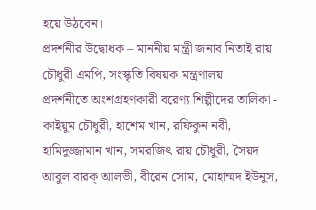হয়ে উঠবেন।
প্রদর্শনীর উদ্বোধক – মাননীয় মন্ত্রী জনাব নিতাই রায় চৌধুরী এমপি, সংস্কৃতি বিষয়ক মন্ত্রণালয়
প্রদর্শনীতে অংশগ্রহণকারী বরেণ্য শিল্পীদের তালিকা - কাইয়ুম চৌধুরী, হাশেম খান, রফিকুন নবী, হামিদুজ্জামান খান, সমরজিৎ রায় চৌধুরী, সৈয়দ আবুল বারক্ আলভী, বীরেন সোম, মোহাম্মদ ইউনুস,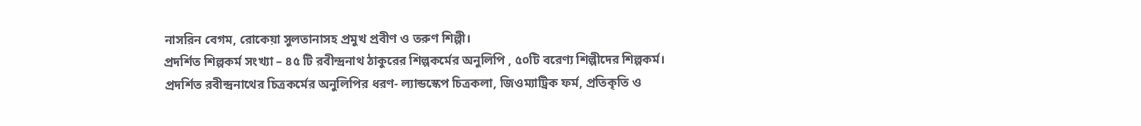নাসরিন বেগম, রোকেয়া সুলতানাসহ প্রমুখ প্রবীণ ও তরুণ শিল্পী।
প্রদর্শিত শিল্পকর্ম সংখ্যা – ৪৫ টি রবীন্দ্রনাথ ঠাকুরের শিল্পকর্মের অনুলিপি , ৫০টি বরেণ্য শিল্পীদের শিল্পকর্ম।
প্রদর্শিত রবীন্দ্রনাথের চিত্রকর্মের অনুলিপির ধরণ- ল্যান্ডস্কেপ চিত্রকলা, জিওম্যাট্রিক ফর্ম, প্রতিকৃতি ও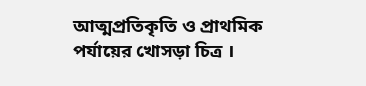আত্মপ্রতিকৃতি ও প্রাথমিক পর্যায়ের খোসড়া চিত্র ।